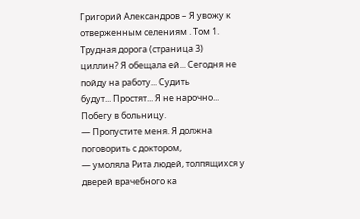Григорий Александров – Я увожу к отверженным селениям . Том 1. Трудная дорога (страница 3)
циллин? Я обещала ей... Сегодня не пойду на работу... Судить
будут... Простят... Я не нарочно... Побегу в больницу.
— Пропустите меня. Я должна поговорить с доктором,
— умоляла Рита людей, толпящихся у дверей врачебного ка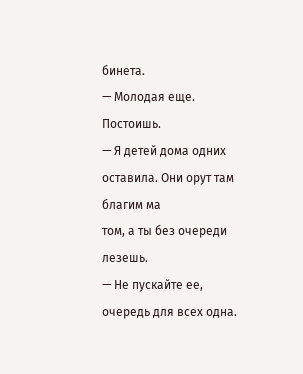бинета.
— Молодая еще. Постоишь.
— Я детей дома одних оставила. Они орут там благим ма
том, а ты без очереди лезешь.
— Не пускайте ее, очередь для всех одна.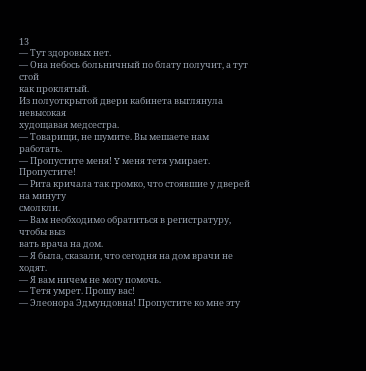13
— Тут здоровых нет.
— Она небось больничный по блату получит, а тут стой
как проклятый.
Из полуоткрытой двери кабинета выглянула невысокая
худощавая медсестра.
— Товарищи, не шумите. Вы мешаете нам работать.
— Пропустите меня! Y меня тетя умирает. Пропустите!
— Рита кричала так громко, что стоявшие у дверей на минуту
смолкли.
— Вам необходимо обратиться в регистратуру, чтобы выз
вать врача на дом.
— Я была, сказали, что сегодня на дом врачи не ходят.
— Я вам ничем не могу помочь.
— Тетя умрет. Прошу вас!
— Элеонора Эдмундовна! Пропустите ко мне эту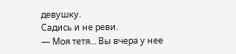девушку.
Садись и не реви.
— Моя тетя... Вы вчера у нее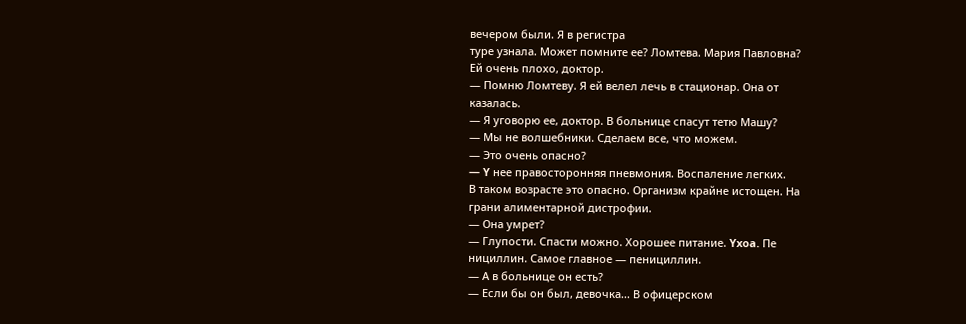вечером были. Я в регистра
туре узнала. Может помните ее? Ломтева. Мария Павловна?
Ей очень плохо, доктор.
— Помню Ломтеву. Я ей велел лечь в стационар. Она от
казалась.
— Я уговорю ее, доктор. В больнице спасут тетю Машу?
— Мы не волшебники. Сделаем все, что можем.
— Это очень опасно?
— Y нее правосторонняя пневмония. Воспаление легких.
В таком возрасте это опасно. Организм крайне истощен. На
грани алиментарной дистрофии.
— Она умрет?
— Глупости. Спасти можно. Хорошее питание. Yxoa. Пе
нициллин. Самое главное — пенициллин.
— А в больнице он есть?
— Если бы он был, девочка... В офицерском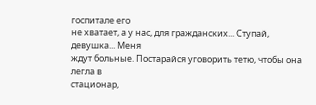госпитале его
не хватает, а у нас, для гражданских... Ступай, девушка... Меня
ждут больные. Постарайся уговорить тетю, чтобы она легла в
стационар,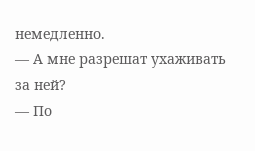немедленно.
— А мне разрешат ухаживать за ней?
— По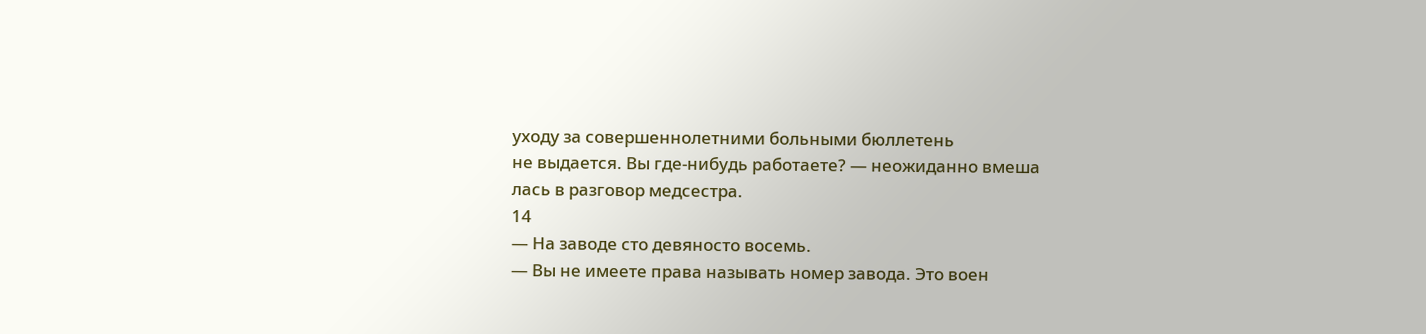уходу за совершеннолетними больными бюллетень
не выдается. Вы где-нибудь работаете? — неожиданно вмеша
лась в разговор медсестра.
14
— На заводе сто девяносто восемь.
— Вы не имеете права называть номер завода. Это воен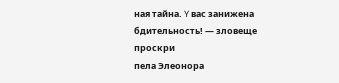ная тайна. Y вас занижена бдительность! — зловеще проскри
пела Элеонора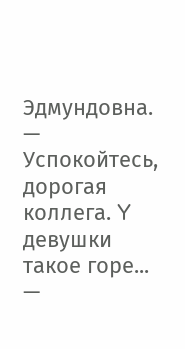Эдмундовна.
— Успокойтесь, дорогая коллега. Y девушки такое горе...
—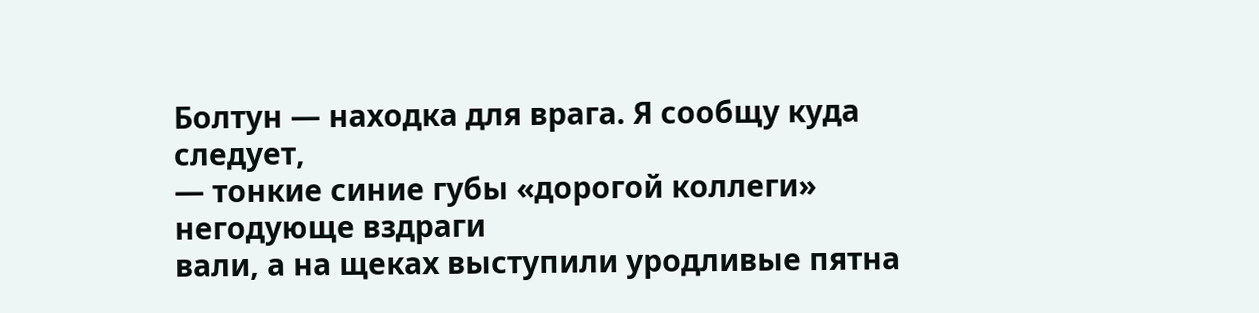Болтун — находка для врага. Я сообщу куда следует,
— тонкие синие губы «дорогой коллеги» негодующе вздраги
вали, а на щеках выступили уродливые пятна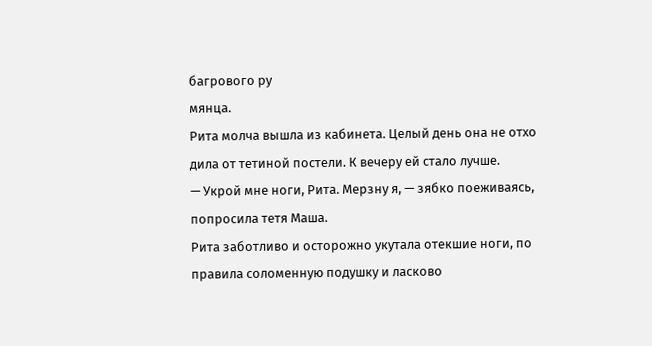багрового ру
мянца.
Рита молча вышла из кабинета. Целый день она не отхо
дила от тетиной постели. К вечеру ей стало лучше.
— Укрой мне ноги, Рита. Мерзну я, — зябко поеживаясь,
попросила тетя Маша.
Рита заботливо и осторожно укутала отекшие ноги, по
правила соломенную подушку и ласково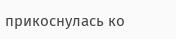прикоснулась ко